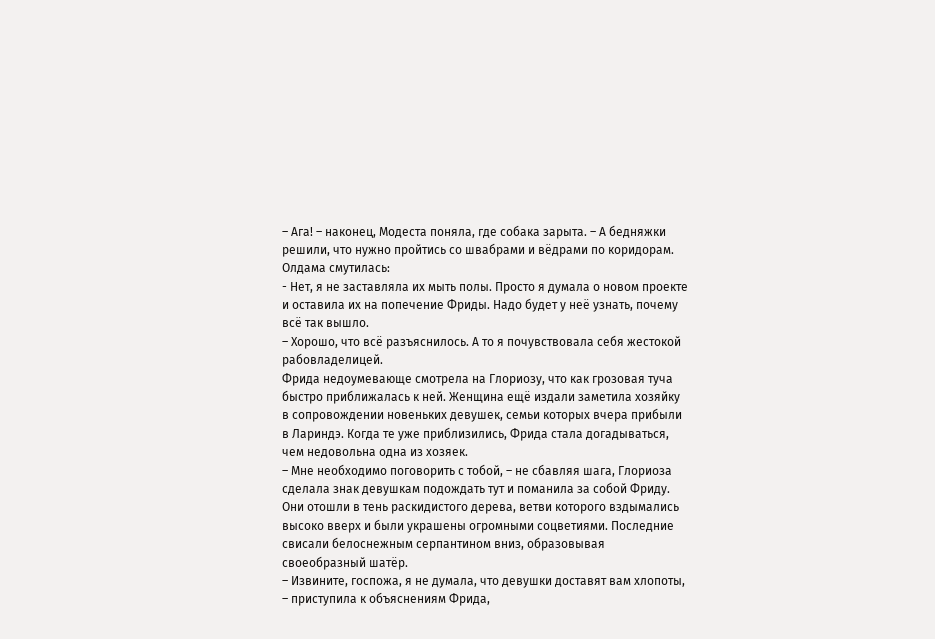– Ага! – наконец, Модеста поняла, где собака зарыта. – А бедняжки решили, что нужно пройтись со швабрами и вёдрами по коридорам.
Олдама смутилась:
- Нет, я не заставляла их мыть полы. Просто я думала о новом проекте и оставила их на попечение Фриды. Надо будет у неё узнать, почему всё так вышло.
– Хорошо, что всё разъяснилось. А то я почувствовала себя жестокой рабовладелицей.
Фрида недоумевающе смотрела на Глориозу, что как грозовая туча быстро приближалась к ней. Женщина ещё издали заметила хозяйку в сопровождении новеньких девушек, семьи которых вчера прибыли в Лариндэ. Когда те уже приблизились, Фрида стала догадываться, чем недовольна одна из хозяек.
– Мне необходимо поговорить с тобой, – не сбавляя шага, Глориоза сделала знак девушкам подождать тут и поманила за собой Фриду.
Они отошли в тень раскидистого дерева, ветви которого вздымались высоко вверх и были украшены огромными соцветиями. Последние свисали белоснежным серпантином вниз, образовывая своеобразный шатёр.
– Извините, госпожа, я не думала, что девушки доставят вам хлопоты, – приступила к объяснениям Фрида,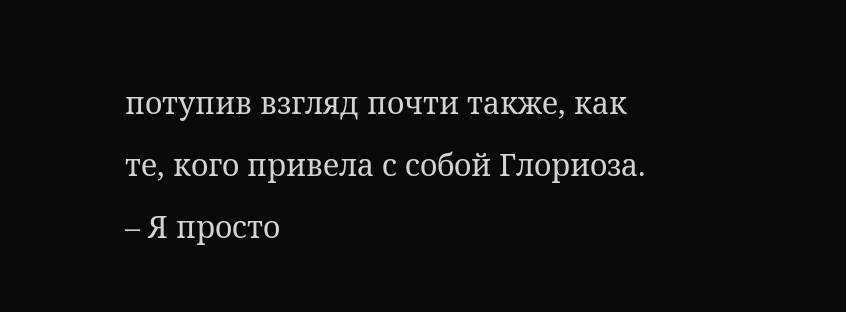потупив взгляд почти также, как те, кого привела с собой Глориоза. – Я просто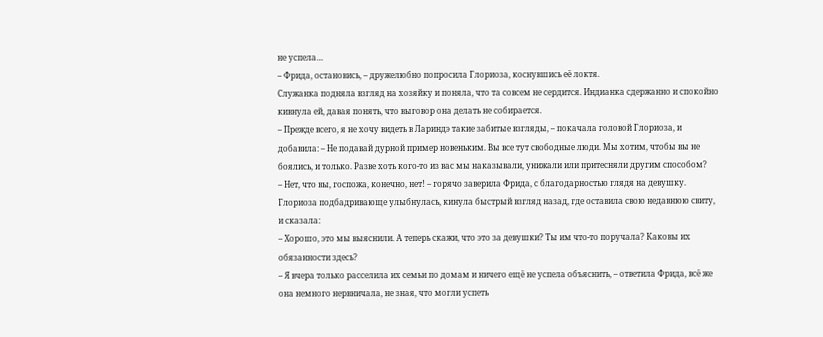не успела…
– Фрида, остановись, – дружелюбно попросила Глориоза, коснувшись её локтя.
Служанка подняла взгляд на хозяйку и поняла, что та совсем не сердится. Индианка сдержанно и спокойно кивнула ей, давая понять, что выговор она делать не собирается.
– Прежде всего, я не хочу видеть в Лариндэ такие забитые взгляды, – покачала головой Глориоза, и добавила: – Не подавай дурной пример новеньким. Вы все тут свободные люди. Мы хотим, чтобы вы не боялись, и только. Разве хоть кого-то из вас мы наказывали, унижали или притесняли другим способом?
– Нет, что вы, госпожа, конечно, нет! – горячо заверила Фрида, с благодарностью глядя на девушку.
Глориоза подбадривающе улыбнулась, кинула быстрый взгляд назад, где оставила свою недавнюю свиту, и сказала:
– Хорошо, это мы выяснили. А теперь скажи, что это за девушки? Ты им что-то поручала? Каковы их обязанности здесь?
– Я вчера только расселила их семьи по домам и ничего ещё не успела объяснить, – ответила Фрида, всё же она немного нервничала, не зная, что могли успеть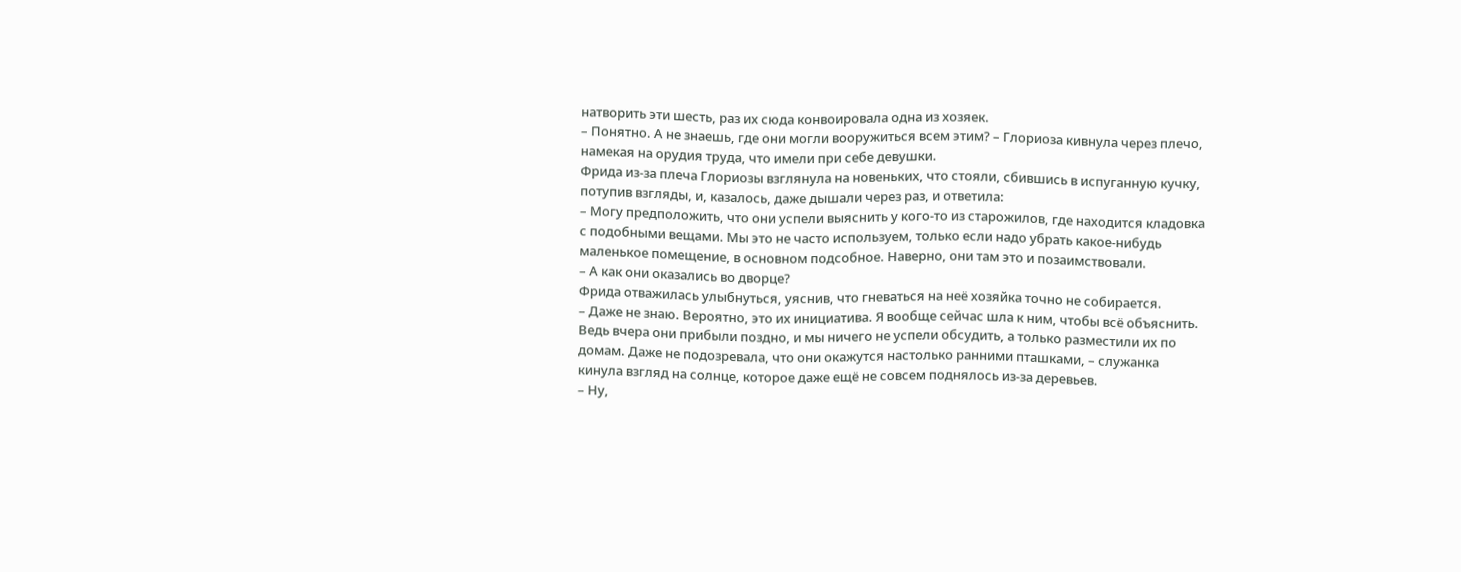натворить эти шесть, раз их сюда конвоировала одна из хозяек.
– Понятно. А не знаешь, где они могли вооружиться всем этим? – Глориоза кивнула через плечо, намекая на орудия труда, что имели при себе девушки.
Фрида из-за плеча Глориозы взглянула на новеньких, что стояли, сбившись в испуганную кучку, потупив взгляды, и, казалось, даже дышали через раз, и ответила:
– Могу предположить, что они успели выяснить у кого-то из старожилов, где находится кладовка с подобными вещами. Мы это не часто используем, только если надо убрать какое-нибудь маленькое помещение, в основном подсобное. Наверно, они там это и позаимствовали.
– А как они оказались во дворце?
Фрида отважилась улыбнуться, уяснив, что гневаться на неё хозяйка точно не собирается.
– Даже не знаю. Вероятно, это их инициатива. Я вообще сейчас шла к ним, чтобы всё объяснить. Ведь вчера они прибыли поздно, и мы ничего не успели обсудить, а только разместили их по домам. Даже не подозревала, что они окажутся настолько ранними пташками, – служанка кинула взгляд на солнце, которое даже ещё не совсем поднялось из-за деревьев.
– Ну,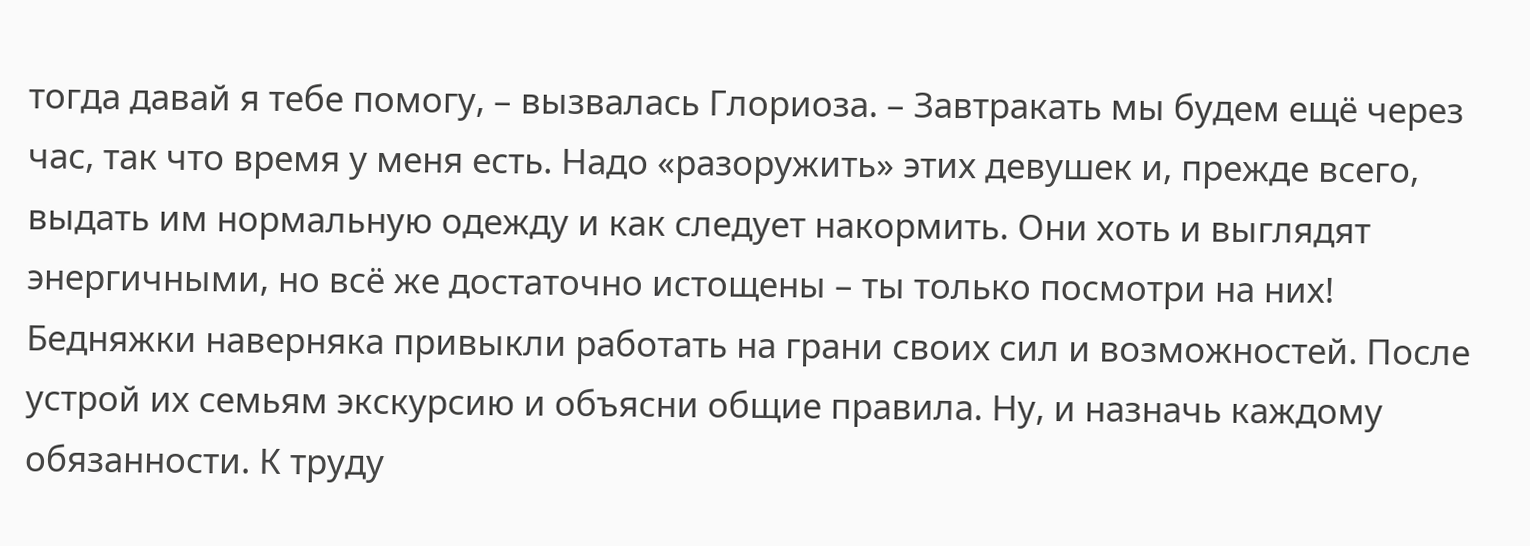тогда давай я тебе помогу, – вызвалась Глориоза. – Завтракать мы будем ещё через час, так что время у меня есть. Надо «разоружить» этих девушек и, прежде всего, выдать им нормальную одежду и как следует накормить. Они хоть и выглядят энергичными, но всё же достаточно истощены – ты только посмотри на них! Бедняжки наверняка привыкли работать на грани своих сил и возможностей. После устрой их семьям экскурсию и объясни общие правила. Ну, и назначь каждому обязанности. К труду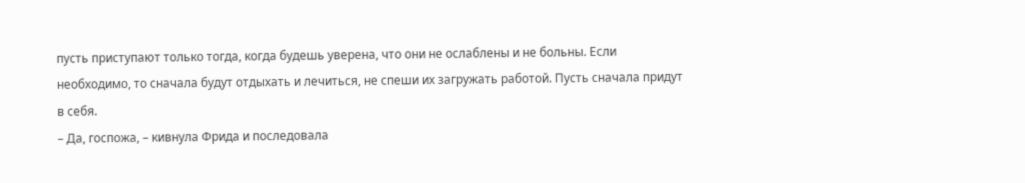пусть приступают только тогда, когда будешь уверена, что они не ослаблены и не больны. Если необходимо, то сначала будут отдыхать и лечиться, не спеши их загружать работой. Пусть сначала придут в себя.
– Да, госпожа, – кивнула Фрида и последовала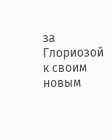за Глориозой к своим новым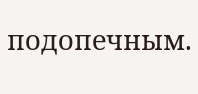подопечным.